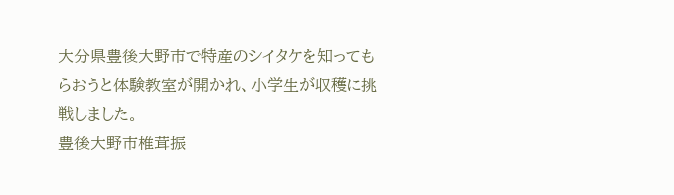大分県豊後大野市で特産のシイタケを知ってもらおうと体験教室が開かれ、小学生が収穫に挑戦しました。
豊後大野市椎茸振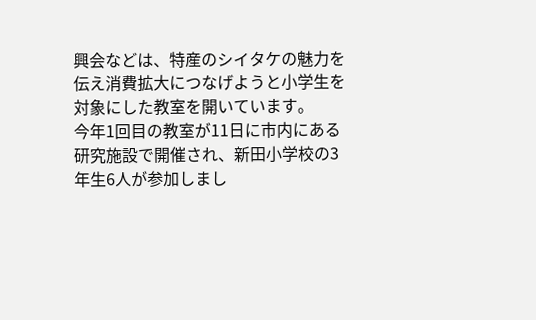興会などは、特産のシイタケの魅力を伝え消費拡大につなげようと小学生を対象にした教室を開いています。
今年1回目の教室が11日に市内にある研究施設で開催され、新田小学校の3年生6人が参加しまし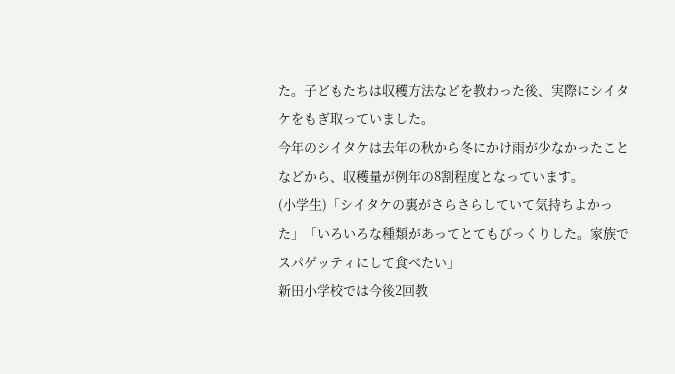た。子どもたちは収穫方法などを教わった後、実際にシイタケをもぎ取っていました。
今年のシイタケは去年の秋から冬にかけ雨が少なかったことなどから、収穫量が例年の8割程度となっています。
(小学生)「シイタケの裏がさらさらしていて気持ちよかった」「いろいろな種類があってとてもびっくりした。家族でスパゲッティにして食べたい」
新田小学校では今後2回教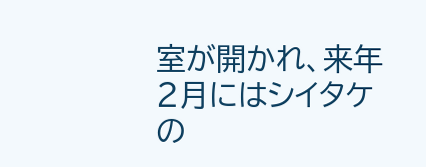室が開かれ、来年2月にはシイタケの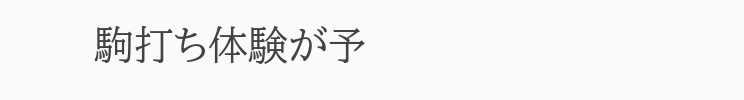駒打ち体験が予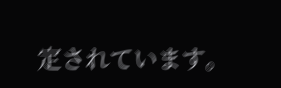定されています。